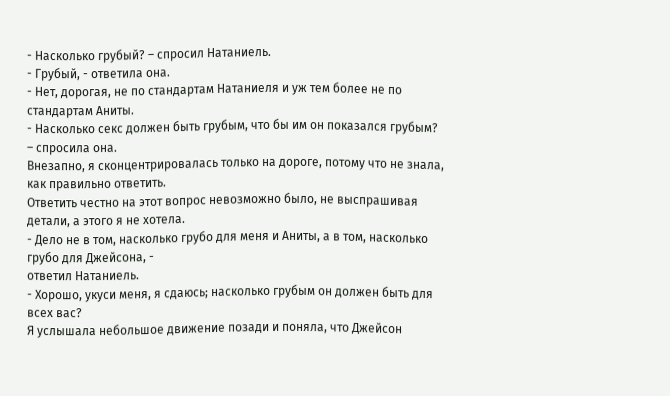- Насколько грубый? – спросил Натаниель.
- Грубый, - ответила она.
- Нет, дорогая, не по стандартам Натаниеля и уж тем более не по стандартам Аниты.
- Насколько секс должен быть грубым, что бы им он показался грубым? – спросила она.
Внезапно, я сконцентрировалась только на дороге, потому что не знала, как правильно ответить.
Ответить честно на этот вопрос невозможно было, не выспрашивая детали, а этого я не хотела.
- Дело не в том, насколько грубо для меня и Аниты, а в том, насколько грубо для Джейсона, -
ответил Натаниель.
- Хорошо, укуси меня, я сдаюсь; насколько грубым он должен быть для всех вас?
Я услышала небольшое движение позади и поняла, что Джейсон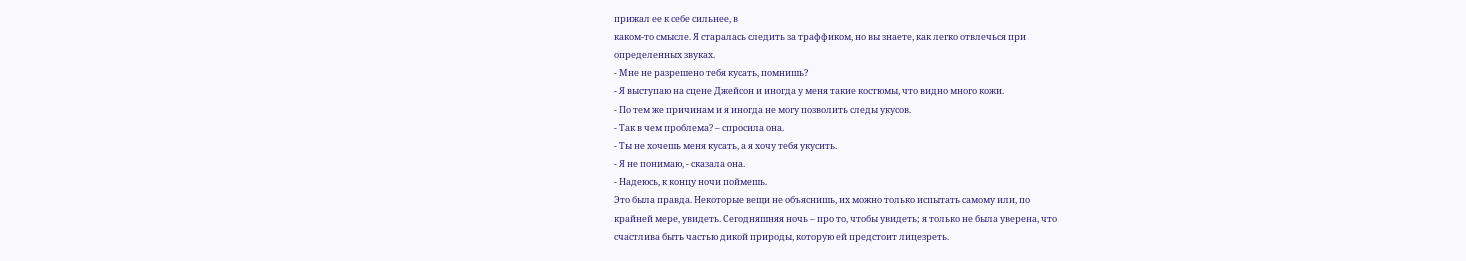прижал ее к себе сильнее, в
каком-то смысле. Я старалась следить за траффиком, но вы знаете, как легко отвлечься при
определенных звуках.
- Мне не разрешено тебя кусать, помнишь?
- Я выступаю на сцене Джейсон и иногда у меня такие костюмы, что видно много кожи.
- По тем же причинам и я иногда не могу позволить следы укусов.
- Так в чем проблема? – спросила она.
- Ты не хочешь меня кусать, а я хочу тебя укусить.
- Я не понимаю, - сказала она.
- Надеюсь, к концу ночи поймешь.
Это была правда. Некоторые вещи не объяснишь, их можно только испытать самому или, по
крайней мере, увидеть. Сегодняшняя ночь – про то, чтобы увидеть; я только не была уверена, что
счастлива быть частью дикой природы, которую ей предстоит лицезреть.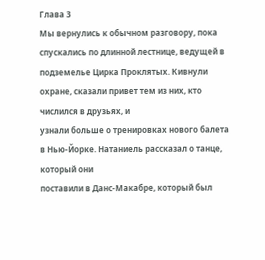Глава 3
Мы вернулись к обычном разговору, пока спускались по длинной лестнице, ведущей в
подземелье Цирка Проклятых. Кивнули охране, сказали привет тем из них, кто числился в друзьях, и
узнали больше о тренировках нового балета в Нью-Йорке. Натаниель рассказал о танце, который они
поставили в Данс-Макабре, который был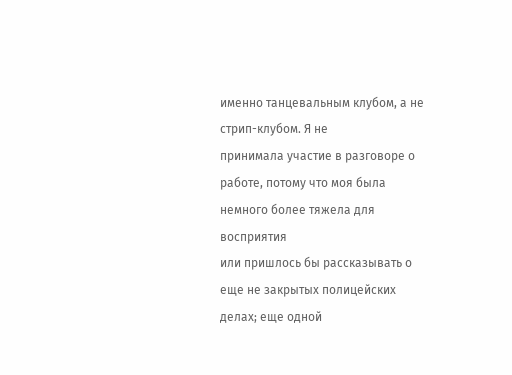именно танцевальным клубом, а не стрип-клубом. Я не
принимала участие в разговоре о работе, потому что моя была немного более тяжела для восприятия
или пришлось бы рассказывать о еще не закрытых полицейских делах; еще одной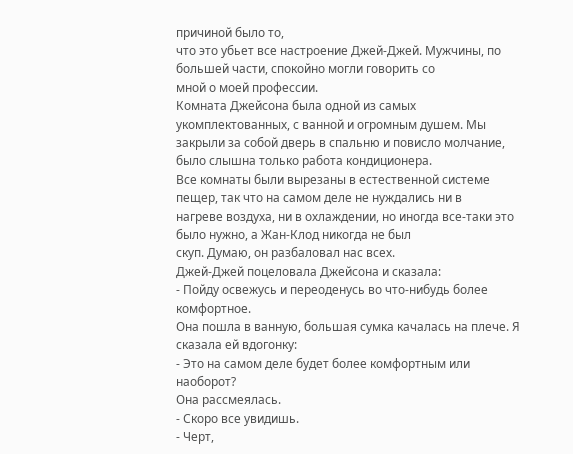причиной было то,
что это убьет все настроение Джей-Джей. Мужчины, по большей части, спокойно могли говорить со
мной о моей профессии.
Комната Джейсона была одной из самых укомплектованных, с ванной и огромным душем. Мы
закрыли за собой дверь в спальню и повисло молчание, было слышна только работа кондиционера.
Все комнаты были вырезаны в естественной системе пещер, так что на самом деле не нуждались ни в
нагреве воздуха, ни в охлаждении, но иногда все-таки это было нужно, а Жан-Клод никогда не был
скуп. Думаю, он разбаловал нас всех.
Джей-Джей поцеловала Джейсона и сказала:
- Пойду освежусь и переоденусь во что-нибудь более комфортное.
Она пошла в ванную, большая сумка качалась на плече. Я сказала ей вдогонку:
- Это на самом деле будет более комфортным или наоборот?
Она рассмеялась.
- Скоро все увидишь.
- Черт,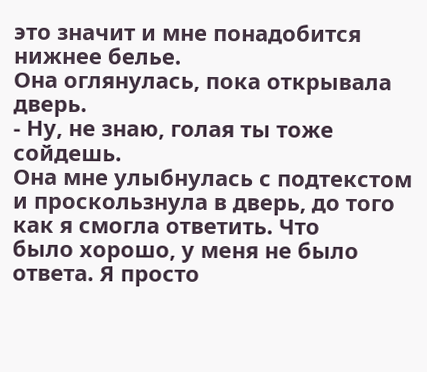это значит и мне понадобится нижнее белье.
Она оглянулась, пока открывала дверь.
- Ну, не знаю, голая ты тоже сойдешь.
Она мне улыбнулась с подтекстом и проскользнула в дверь, до того как я смогла ответить. Что
было хорошо, у меня не было ответа. Я просто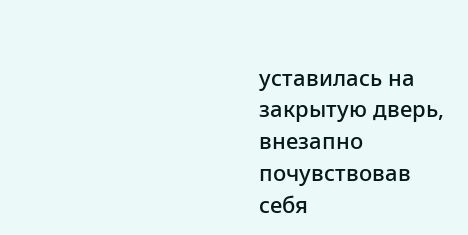уставилась на закрытую дверь, внезапно почувствовав
себя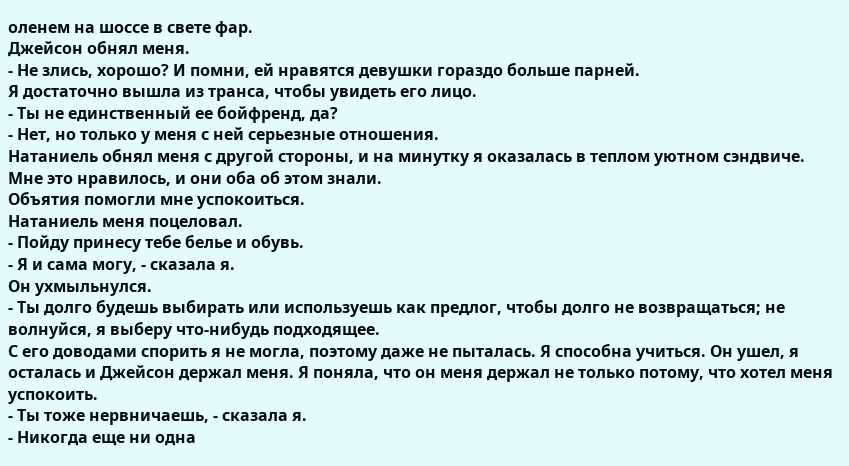оленем на шоссе в свете фар.
Джейсон обнял меня.
- Не злись, хорошо? И помни, ей нравятся девушки гораздо больше парней.
Я достаточно вышла из транса, чтобы увидеть его лицо.
- Ты не единственный ее бойфренд, да?
- Нет, но только у меня с ней серьезные отношения.
Натаниель обнял меня с другой стороны, и на минутку я оказалась в теплом уютном сэндвиче.
Мне это нравилось, и они оба об этом знали.
Объятия помогли мне успокоиться.
Натаниель меня поцеловал.
- Пойду принесу тебе белье и обувь.
- Я и сама могу, - сказала я.
Он ухмыльнулся.
- Ты долго будешь выбирать или используешь как предлог, чтобы долго не возвращаться; не
волнуйся, я выберу что-нибудь подходящее.
С его доводами спорить я не могла, поэтому даже не пыталась. Я способна учиться. Он ушел, я
осталась и Джейсон держал меня. Я поняла, что он меня держал не только потому, что хотел меня
успокоить.
- Ты тоже нервничаешь, - сказала я.
- Никогда еще ни одна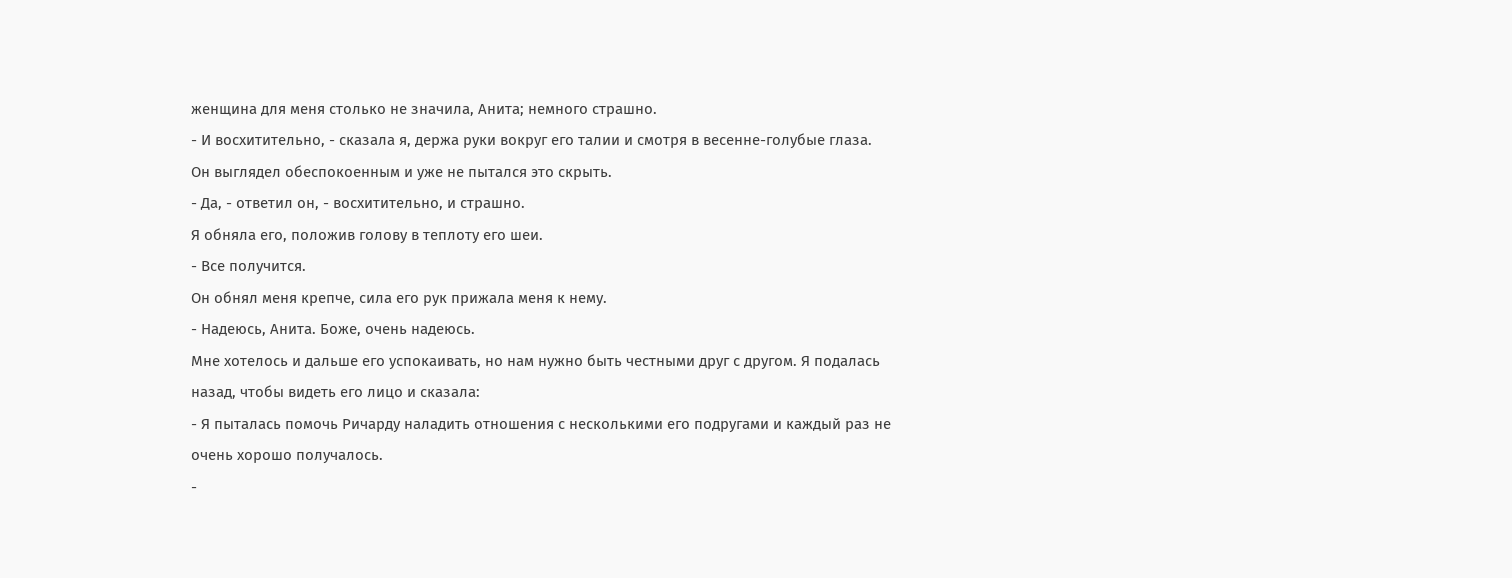женщина для меня столько не значила, Анита; немного страшно.
- И восхитительно, - сказала я, держа руки вокруг его талии и смотря в весенне-голубые глаза.
Он выглядел обеспокоенным и уже не пытался это скрыть.
- Да, - ответил он, - восхитительно, и страшно.
Я обняла его, положив голову в теплоту его шеи.
- Все получится.
Он обнял меня крепче, сила его рук прижала меня к нему.
- Надеюсь, Анита. Боже, очень надеюсь.
Мне хотелось и дальше его успокаивать, но нам нужно быть честными друг с другом. Я подалась
назад, чтобы видеть его лицо и сказала:
- Я пыталась помочь Ричарду наладить отношения с несколькими его подругами и каждый раз не
очень хорошо получалось.
-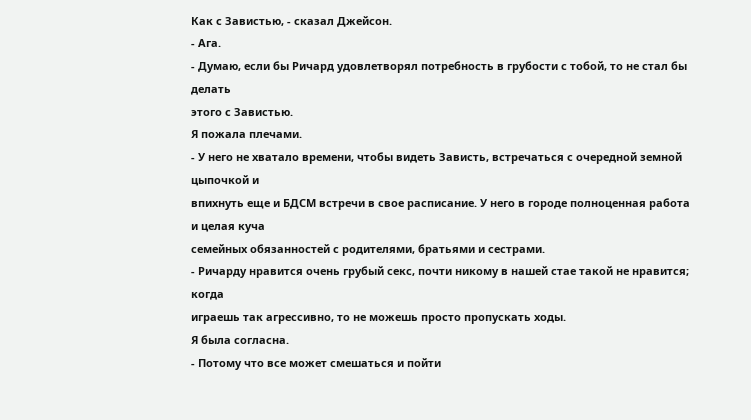Как с Завистью, - сказал Джейсон.
- Ага.
- Думаю, если бы Ричард удовлетворял потребность в грубости с тобой, то не стал бы делать
этого с Завистью.
Я пожала плечами.
- У него не хватало времени, чтобы видеть Зависть, встречаться с очередной земной цыпочкой и
впихнуть еще и БДСМ встречи в свое расписание. У него в городе полноценная работа и целая куча
семейных обязанностей с родителями, братьями и сестрами.
- Ричарду нравится очень грубый секс, почти никому в нашей стае такой не нравится; когда
играешь так агрессивно, то не можешь просто пропускать ходы.
Я была согласна.
- Потому что все может смешаться и пойти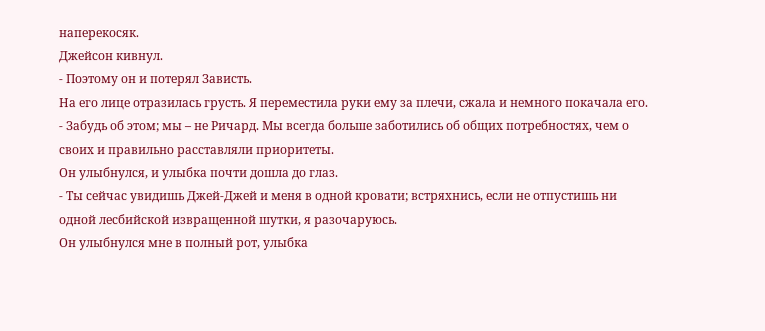наперекосяк.
Джейсон кивнул.
- Поэтому он и потерял Зависть.
На его лице отразилась грусть. Я переместила руки ему за плечи, сжала и немного покачала его.
- Забудь об этом; мы – не Ричард. Мы всегда больше заботились об общих потребностях, чем о
своих и правильно расставляли приоритеты.
Он улыбнулся, и улыбка почти дошла до глаз.
- Ты сейчас увидишь Джей-Джей и меня в одной кровати; встряхнись, если не отпустишь ни
одной лесбийской извращенной шутки, я разочаруюсь.
Он улыбнулся мне в полный рот, улыбка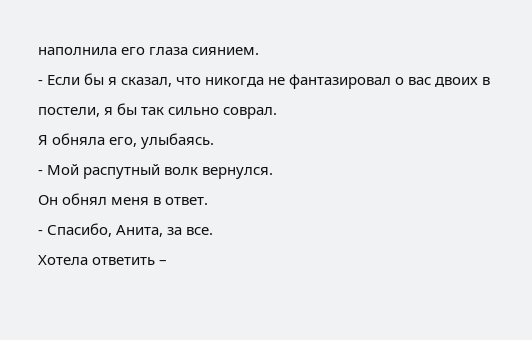наполнила его глаза сиянием.
- Если бы я сказал, что никогда не фантазировал о вас двоих в постели, я бы так сильно соврал.
Я обняла его, улыбаясь.
- Мой распутный волк вернулся.
Он обнял меня в ответ.
- Спасибо, Анита, за все.
Хотела ответить –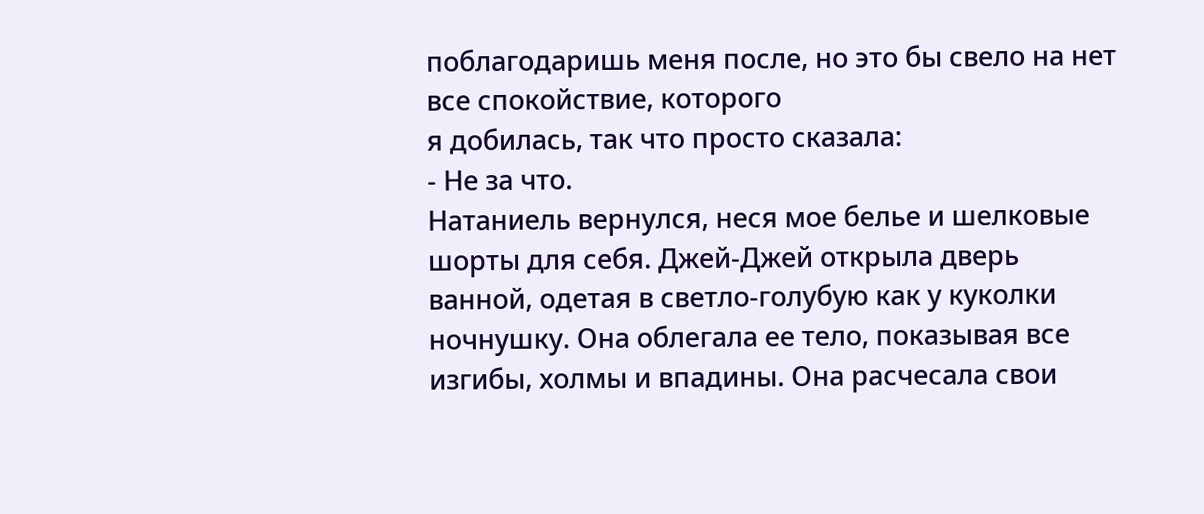поблагодаришь меня после, но это бы свело на нет все спокойствие, которого
я добилась, так что просто сказала:
- Не за что.
Натаниель вернулся, неся мое белье и шелковые шорты для себя. Джей-Джей открыла дверь
ванной, одетая в светло-голубую как у куколки ночнушку. Она облегала ее тело, показывая все
изгибы, холмы и впадины. Она расчесала свои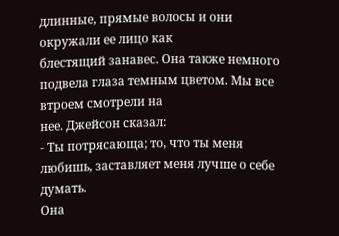длинные, прямые волосы и они окружали ее лицо как
блестящий занавес. Она также немного подвела глаза темным цветом. Мы все втроем смотрели на
нее. Джейсон сказал:
- Ты потрясающа; то, что ты меня любишь, заставляет меня лучше о себе думать.
Она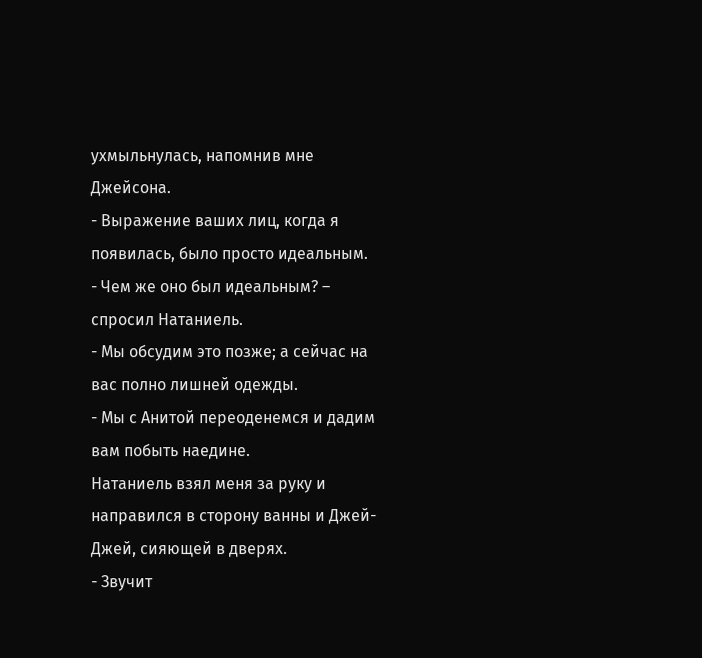ухмыльнулась, напомнив мне Джейсона.
- Выражение ваших лиц, когда я появилась, было просто идеальным.
- Чем же оно был идеальным? – спросил Натаниель.
- Мы обсудим это позже; а сейчас на вас полно лишней одежды.
- Мы с Анитой переоденемся и дадим вам побыть наедине.
Натаниель взял меня за руку и направился в сторону ванны и Джей-Джей, сияющей в дверях.
- Звучит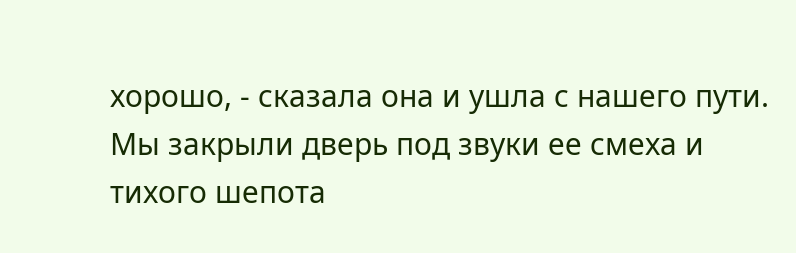хорошо, - сказала она и ушла с нашего пути. Мы закрыли дверь под звуки ее смеха и
тихого шепота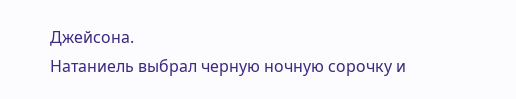Джейсона.
Натаниель выбрал черную ночную сорочку и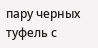пару черных туфель с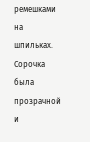ремешками на шпильках.
Сорочка была прозрачной и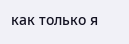как только я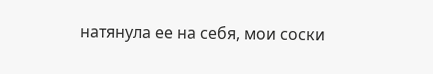натянула ее на себя, мои соски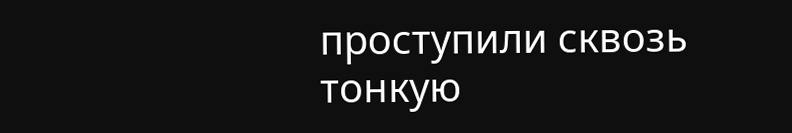проступили сквозь тонкую